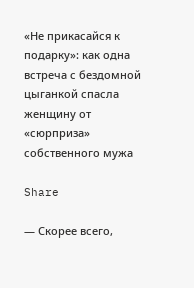«Не прикасайся к подарку»: как одна встреча с бездомной цыганкой спасла женщину от «сюрприза» собственного мужа

Share

— Скорее всего,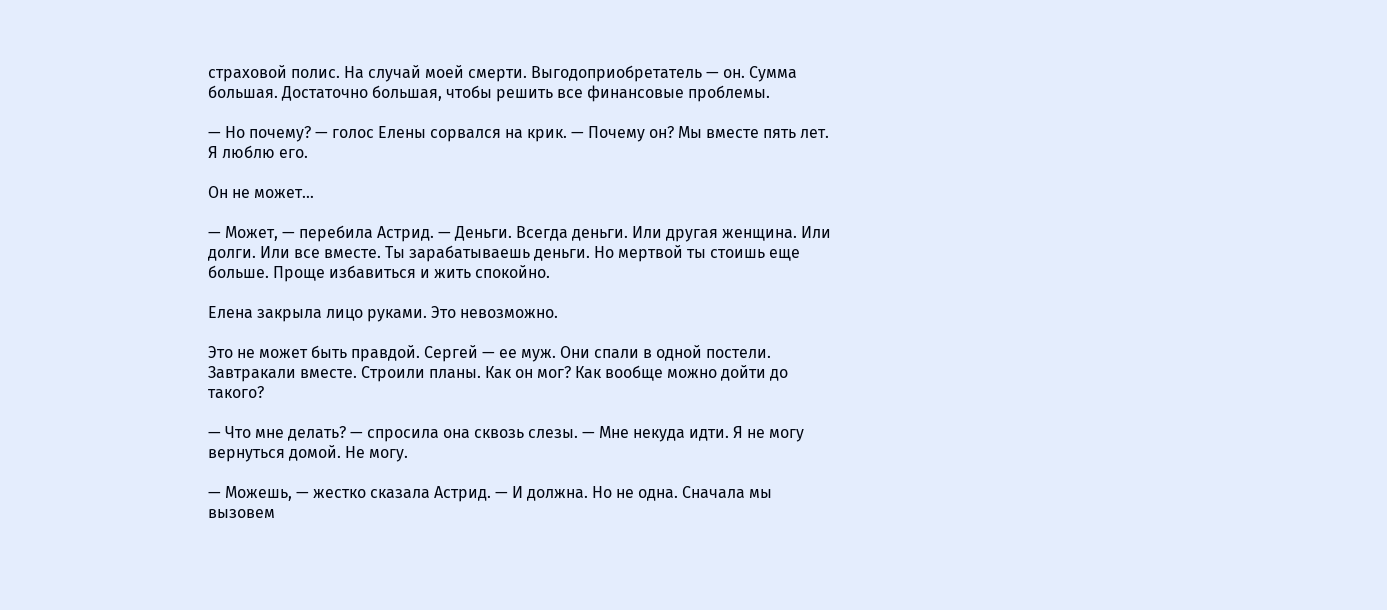страховой полис. На случай моей смерти. Выгодоприобретатель — он. Сумма большая. Достаточно большая, чтобы решить все финансовые проблемы.

— Но почему? — голос Елены сорвался на крик. — Почему он? Мы вместе пять лет. Я люблю его.

Он не может…

— Может, — перебила Астрид. — Деньги. Всегда деньги. Или другая женщина. Или долги. Или все вместе. Ты зарабатываешь деньги. Но мертвой ты стоишь еще больше. Проще избавиться и жить спокойно.

Елена закрыла лицо руками. Это невозможно.

Это не может быть правдой. Сергей — ее муж. Они спали в одной постели. Завтракали вместе. Строили планы. Как он мог? Как вообще можно дойти до такого?

— Что мне делать? — спросила она сквозь слезы. — Мне некуда идти. Я не могу вернуться домой. Не могу.

— Можешь, — жестко сказала Астрид. — И должна. Но не одна. Сначала мы вызовем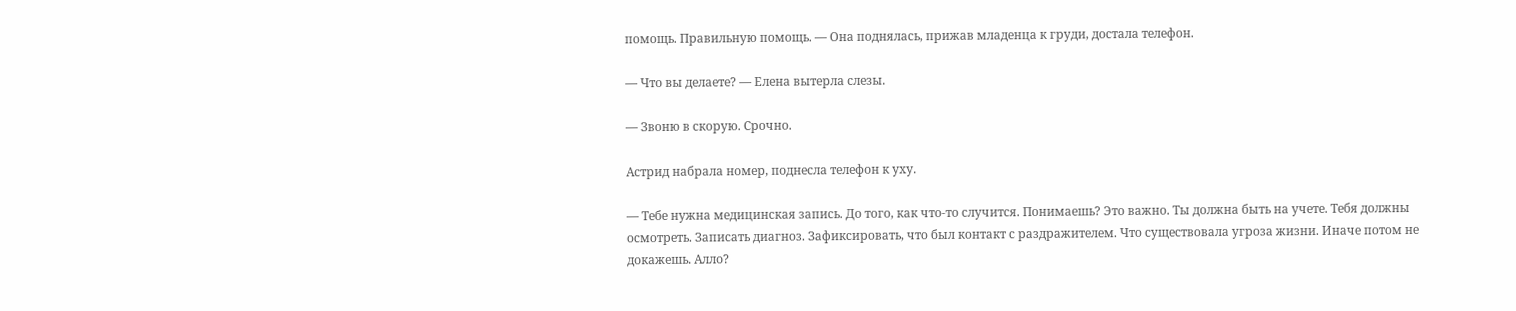помощь. Правильную помощь. — Она поднялась, прижав младенца к груди, достала телефон.

— Что вы делаете? — Елена вытерла слезы.

— Звоню в скорую. Срочно.

Астрид набрала номер, поднесла телефон к уху.

— Тебе нужна медицинская запись. До того, как что-то случится. Понимаешь? Это важно. Ты должна быть на учете. Тебя должны осмотреть. Записать диагноз. Зафиксировать, что был контакт с раздражителем. Что существовала угроза жизни. Иначе потом не докажешь. Алло?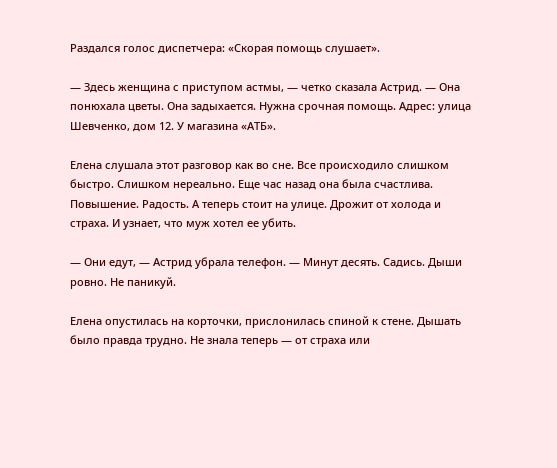Раздался голос диспетчера: «Скорая помощь слушает».

— Здесь женщина с приступом астмы, — четко сказала Астрид. — Она понюхала цветы. Она задыхается. Нужна срочная помощь. Адрес: улица Шевченко, дом 12. У магазина «АТБ».

Елена слушала этот разговор как во сне. Все происходило слишком быстро. Слишком нереально. Еще час назад она была счастлива. Повышение. Радость. А теперь стоит на улице. Дрожит от холода и страха. И узнает, что муж хотел ее убить.

— Они едут, — Астрид убрала телефон. — Минут десять. Садись. Дыши ровно. Не паникуй.

Елена опустилась на корточки, прислонилась спиной к стене. Дышать было правда трудно. Не знала теперь — от страха или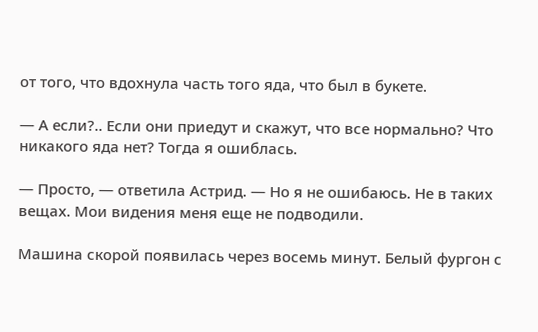от того, что вдохнула часть того яда, что был в букете.

— А если?.. Если они приедут и скажут, что все нормально? Что никакого яда нет? Тогда я ошиблась.

— Просто, — ответила Астрид. — Но я не ошибаюсь. Не в таких вещах. Мои видения меня еще не подводили.

Машина скорой появилась через восемь минут. Белый фургон с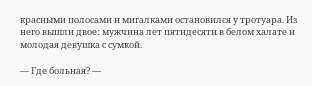красными полосами и мигалками остановился у тротуара. Из него вышли двое: мужчина лет пятидесяти в белом халате и молодая девушка с сумкой.

— Где больная? —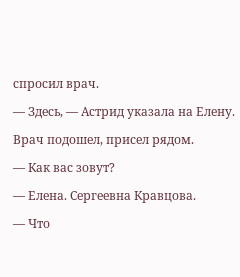спросил врач.

— Здесь, — Астрид указала на Елену.

Врач подошел, присел рядом.

— Как вас зовут?

— Елена. Сергеевна Кравцова.

— Что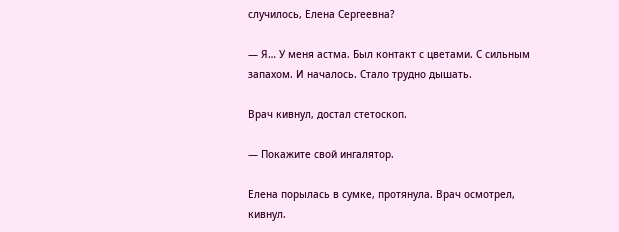случилось, Елена Сергеевна?

— Я… У меня астма. Был контакт с цветами. С сильным запахом. И началось. Стало трудно дышать.

Врач кивнул, достал стетоскоп.

— Покажите свой ингалятор.

Елена порылась в сумке, протянула. Врач осмотрел, кивнул.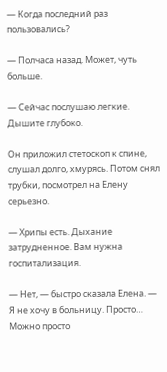— Когда последний раз пользовались?

— Полчаса назад. Может, чуть больше.

— Сейчас послушаю легкие. Дышите глубоко.

Он приложил стетоскоп к спине, слушал долго, хмурясь. Потом снял трубки, посмотрел на Елену серьезно.

— Хрипы есть. Дыхание затрудненное. Вам нужна госпитализация.

— Нет, — быстро сказала Елена. — Я не хочу в больницу. Просто… Можно просто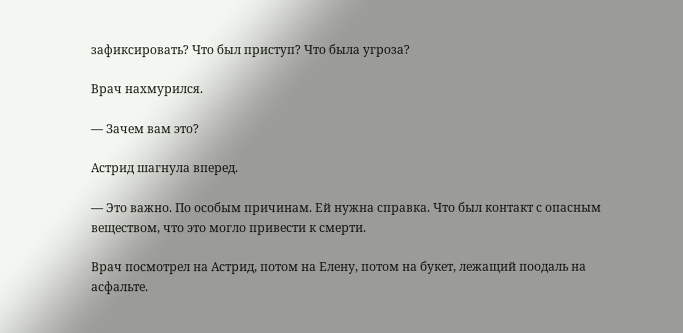зафиксировать? Что был приступ? Что была угроза?

Врач нахмурился.

— Зачем вам это?

Астрид шагнула вперед.

— Это важно. По особым причинам. Ей нужна справка. Что был контакт с опасным веществом, что это могло привести к смерти.

Врач посмотрел на Астрид, потом на Елену, потом на букет, лежащий поодаль на асфальте.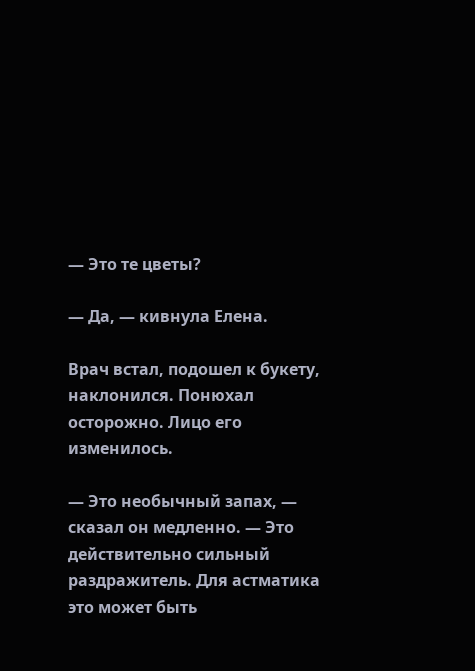— Это те цветы?

— Да, — кивнула Елена.

Врач встал, подошел к букету, наклонился. Понюхал осторожно. Лицо его изменилось.

— Это необычный запах, — сказал он медленно. — Это действительно сильный раздражитель. Для астматика это может быть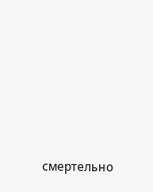смертельно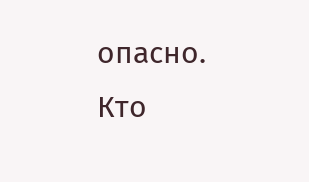опасно. Кто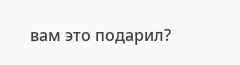вам это подарил?